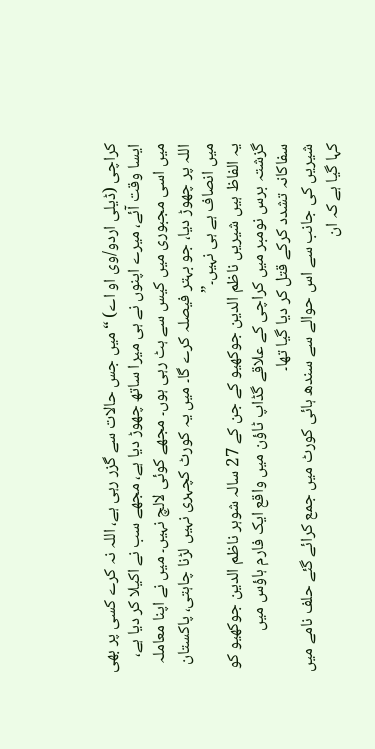کراچی (ڈیلی اردو/وی او اے) “میں جس حالات سے گزر رہی ہے، اللہ نہ کرے کسی پر بھی ایسا وقت آئے، میرے اپنوں نے ہی میرا ساتھ چھوڑ دیا ہے، مجھے سب نے اکیلا کر دیا ہے، میں اسی مجبوری میں کیس سے ہٹ رہی ہوں۔ مجھے کوئی لالچ نہیں۔ میں نے اپنا معاملہ اللہ پر چھوڑ دیا، جو بہتر فیصلہ کرے گا۔ میں یہ کورٹ کچہری نہیں لڑنا چاہتی، پاکستان میں انصاف ہے ہی نہیں۔”
یہ الفاظ ہیں شیریں ناظم الدین جوکھیو کے جن کے 27 سالہ شوہر ناظم الدین جوکھیو کو گزشتہ برس نومبر میں کراچی کے علاقے گڈاپ ٹاؤن میں واقع ایک فارم ہاؤس میں سفاکانہ تشدد کرکے قتل کر دیا گیا تھا۔
شیریں کی جانب سے اس حوالے سے سندھ ہائی کورٹ میں جمع کرائے گئے حلف نامے میں کہا گیا ہے کہ ان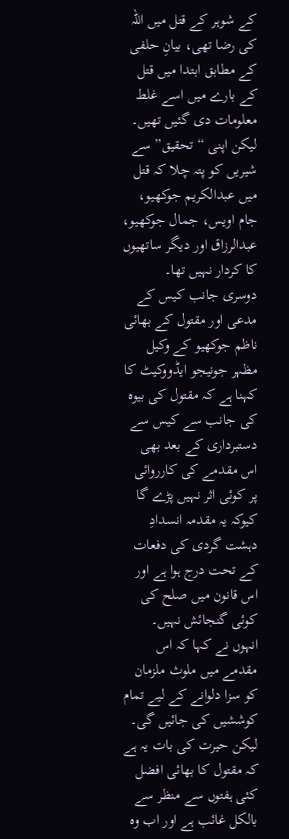کے شوہر کے قتل میں اللہ کی رضا تھی، بیانِ حلفی کے مطابق ابتدا میں قتل کے بارے میں اسے غلط معلومات دی گئیں تھیں۔ لیکن اپنی “تحقیق” سے شیریں کو پتہ چلا کہ قتل میں عبدالکریم جوکھیو، جام اویس، جمال جوکھیو، عبدالرزاق اور دیگر ساتھیوں کا کردار نہیں تھا۔
دوسری جانب کیس کے مدعی اور مقتول کے بھائی ناظم جوکھیو کے وکیل مظہر جونیجو ایڈووکیٹ کا کہنا ہے کہ مقتول کی بیوہ کی جانب سے کیس سے دستبرداری کے بعد بھی اس مقدمے کی کارروائی پر کوئی اثر نہیں پڑے گا کیوکہ یہ مقدمہ انسدادِ دہشت گردی کی دفعات کے تحت درج ہوا ہے اور اس قانون میں صلح کی کوئی گنجائش نہیں۔
انہوں نے کہا کہ اس مقدمے میں ملوث ملزمان کو سزا دلوانے کے لیے تمام کوششیں کی جائیں گی۔ لیکن حیرت کی بات یہ ہے کہ مقتول کا بھائی افضل کئی ہفتوں سے منظر سے بالکل غائب ہے اور اب وہ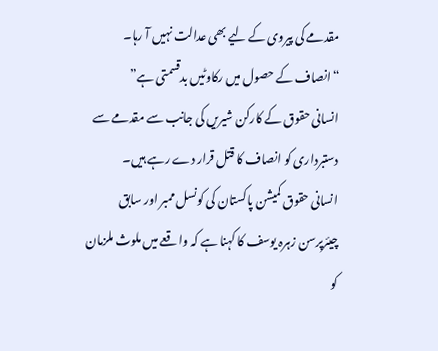مقدمے کی پیروی کے لیے بھی عدالت نہیں آ رہا۔
“انصاف کے حصول میں رکاوٹیں بدقسمتی ہے”
انسانی حقوق کے کارکن شیریں کی جانب سے مقدمے سے دستبرداری کو انصاف کا قتل قرار دے رہے ہیں۔
انسانی حقوق کمیشن پاکستان کی کونسل ممبر اور سابق چیئرپرسن زہرہ یوسف کا کہنا ہے کہ واقعے میں ملوث ملزمان کو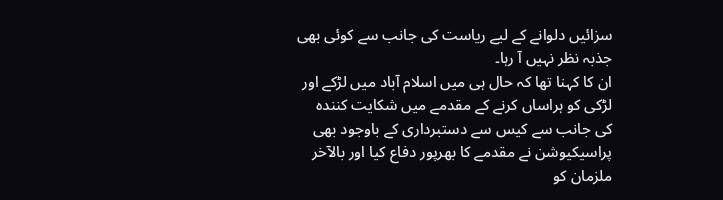سزائیں دلوانے کے لیے ریاست کی جانب سے کوئی بھی جذبہ نظر نہیں آ رہا۔
ان کا کہنا تھا کہ حال ہی میں اسلام آباد میں لڑکے اور لڑکی کو ہراساں کرنے کے مقدمے میں شکایت کنندہ کی جانب سے کیس سے دستبرداری کے باوجود بھی پراسیکیوشن نے مقدمے کا بھرپور دفاع کیا اور بالآخر ملزمان کو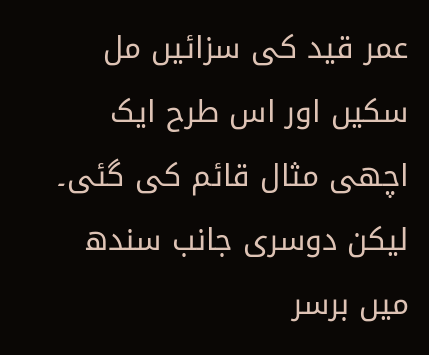عمر قید کی سزائیں مل سکیں اور اس طرح ایک اچھی مثال قائم کی گئی۔
لیکن دوسری جانب سندھ میں برسر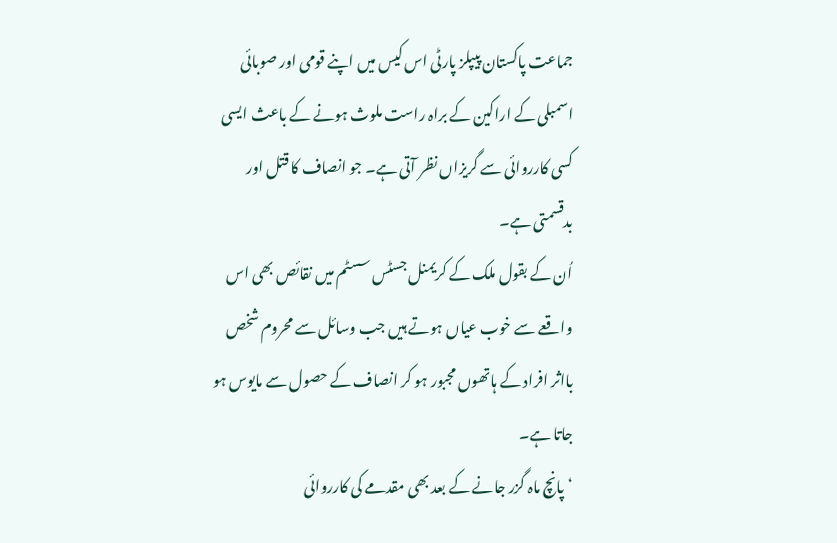جماعت پاکستان پیپلز پارٹی اس کیس میں اپنے قومی اور صوبائی اسمبلی کے اراکین کے براہ راست ملوث ہونے کے باعث ایسی کسی کارروائی سے گریزاں نظر آتی ہے۔ جو انصاف کا قتل اور بدقسمتی ہے۔
اُن کے بقول ملک کے کریمنل جسٹس سسٹم میں نقائص بھی اس واقعے سے خوب عیاں ہوتے ہیں جب وسائل سے محروم شخص بااثر افراد کے ہاتھوں مجبور ہو کر انصاف کے حصول سے مایوس ہو جاتا ہے۔
‘پانچ ماہ گزر جانے کے بعد بھی مقدمے کی کارروائی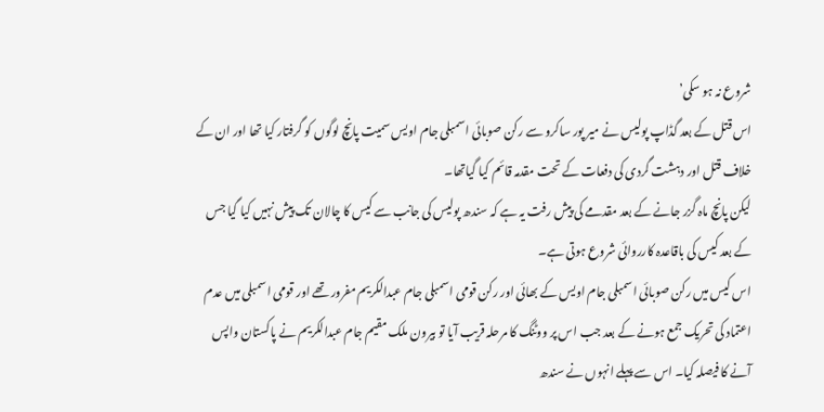شروع نہ ہو سکی’
اس قتل کے بعد گڈاپ پولیس نے میر پور ساکرو سے رکن صوبائی اسمبلی جام اویس سمیت پانچ لوگوں کو گرفتار کیا تھا اور ان کے خلاف قتل اور دہشت گردی کی دفعات کے تحت مقدمہ قائم کیا گیاتھا۔
لیکن پانچ ماہ گزر جانے کے بعد مقدمے کی پیش رفت یہ ہے کہ سندھ پولیس کی جانب سے کیس کا چالان تک پیش نہیں کیا گیا جس کے بعد کیس کی باقاعدہ کارروائی شروع ہوتی ہے۔
اس کیس میں رکن صوبائی اسمبلی جام اویس کے بھائی اور رکن قومی اسمبلی جام عبدالکریم مفرور تھے اور قومی اسمبلی میں عدم اعتماد کی تحریک جمع ہونے کے بعد جب اس پر ووٹنگ کا مرحلہ قریب آیا تو بیرون ملک مقیم جام عبدالکریم نے پاکستان واپس آنے کا فیصلہ کیا۔ اس سے پہلے انہوں نے سندھ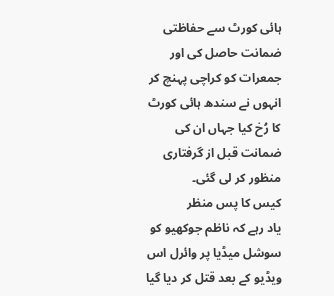ہائی کورٹ سے حفاظتی ضمانت حاصل کی اور جمعرات کو کراچی پہنچ کر انہوں نے سندھ ہائی کورٹ کا رُخ کیا جہاں ان کی ضمانت قبل از گرفتاری منظور کر لی گئی۔
کیس کا پس منظر
یاد رہے کہ ناظم جوکھیو کو سوشل میڈیا پر وائرل اس ویڈیو کے بعد قتل کر دیا گیا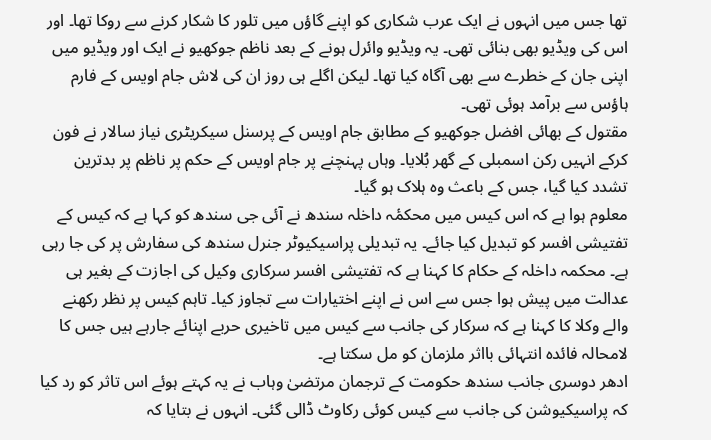تھا جس میں انہوں نے ایک عرب شکاری کو اپنے گاؤں میں تلور کا شکار کرنے سے روکا تھا۔ اور اس کی ویڈیو بھی بنائی تھی۔ یہ ویڈیو وائرل ہونے کے بعد ناظم جوکھیو نے ایک اور ویڈیو میں اپنی جان کے خطرے سے بھی آگاہ کیا تھا۔ لیکن اگلے ہی روز ان کی لاش جام اویس کے فارم ہاؤس سے برآمد ہوئی تھی۔
مقتول کے بھائی افضل جوکھیو کے مطابق جام اویس کے پرسنل سیکریٹری نیاز سالار نے فون کرکے انہیں رکن اسمبلی کے گھر بُلایا۔ وہاں پہنچنے پر جام اویس کے حکم پر ناظم پر بدترین تشدد کیا گیا، جس کے باعث وہ ہلاک ہو گیا۔
معلوم ہوا ہے کہ اس کیس میں محکمٔہ داخلہ سندھ نے آئی جی سندھ کو کہا ہے کہ کیس کے تفتیشی افسر کو تبدیل کیا جائے۔ یہ تبدیلی پراسیکیوٹر جنرل سندھ کی سفارش پر کی جا رہی ہے۔ محکمہ داخلہ کے حکام کا کہنا ہے کہ تفتیشی افسر سرکاری وکیل کی اجازت کے بغیر ہی عدالت میں پیش ہوا جس سے اس نے اپنے اختیارات سے تجاوز کیا۔ تاہم کیس پر نظر رکھنے والے وکلا کا کہنا ہے کہ سرکار کی جانب سے کیس میں تاخیری حربے اپنائے جارہے ہیں جس کا لامحالہ فائدہ انتہائی بااثر ملزمان کو مل سکتا ہے۔
ادھر دوسری جانب سندھ حکومت کے ترجمان مرتضیٰ وہاب نے یہ کہتے ہوئے اس تاثر کو رد کیا کہ پراسیکیوشن کی جانب سے کیس کوئی رکاوٹ ڈالی گئی۔ انہوں نے بتایا کہ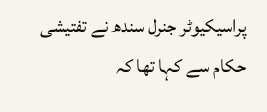پراسیکیوٹر جنرل سندھ نے تفتیشی حکام سے کہا تھا کہ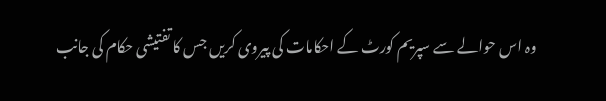وہ اس حوالے سے سپریم کورٹ کے احکامات کی پیروی کریں جس کا تفتیشی حکام کی جانب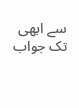سے ابھی تک جواب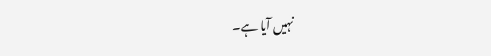نہیں آیا ہے۔